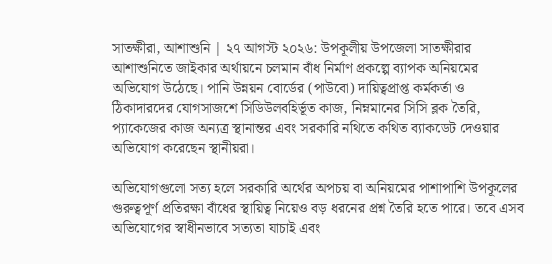সাতক্ষীরা, আশাশুনি | ২৭ আগস্ট ২০২৬: উপকূলীয় উপজেলা সাতক্ষীরার আশাশুনিতে জাইকার অর্থায়নে চলমান বাঁধ নির্মাণ প্রকল্পে ব্যাপক অনিয়মের অভিযোগ উঠেছে। পানি উন্নয়ন বোর্ডের (পাউবো) দায়িত্বপ্রাপ্ত কর্মকর্তা ও ঠিকাদারদের যোগসাজশে সিডিউলবহির্ভূত কাজ, নিম্নমানের সিসি ব্লক তৈরি, প্যাকেজের কাজ অন্যত্র স্থানান্তর এবং সরকারি নথিতে কথিত ব্যাকডেট দেওয়ার অভিযোগ করেছেন স্থানীয়রা।

অভিযোগগুলো সত্য হলে সরকারি অর্থের অপচয় বা অনিয়মের পাশাপাশি উপকূলের গুরুত্বপূর্ণ প্রতিরক্ষা বাঁধের স্থায়িত্ব নিয়েও বড় ধরনের প্রশ্ন তৈরি হতে পারে। তবে এসব অভিযোগের স্বাধীনভাবে সত্যতা যাচাই এবং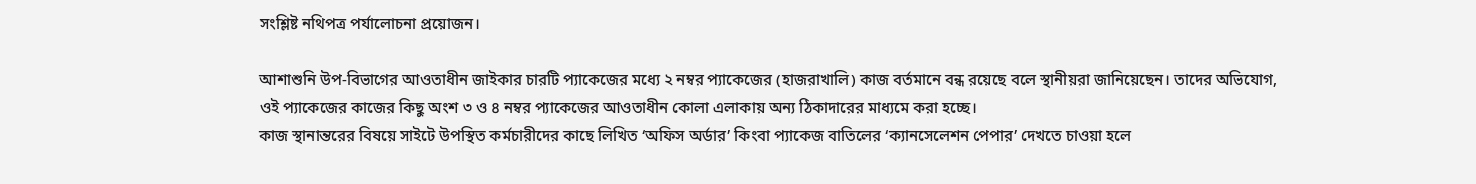সংশ্লিষ্ট নথিপত্র পর্যালোচনা প্রয়োজন।

আশাশুনি উপ-বিভাগের আওতাধীন জাইকার চারটি প্যাকেজের মধ্যে ২ নম্বর প্যাকেজের (হাজরাখালি) কাজ বর্তমানে বন্ধ রয়েছে বলে স্থানীয়রা জানিয়েছেন। তাদের অভিযোগ, ওই প্যাকেজের কাজের কিছু অংশ ৩ ও ৪ নম্বর প্যাকেজের আওতাধীন কোলা এলাকায় অন্য ঠিকাদারের মাধ্যমে করা হচ্ছে।
কাজ স্থানান্তরের বিষয়ে সাইটে উপস্থিত কর্মচারীদের কাছে লিখিত ‘অফিস অর্ডার’ কিংবা প্যাকেজ বাতিলের ‘ক্যানসেলেশন পেপার’ দেখতে চাওয়া হলে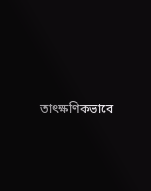তাৎক্ষণিকভাবে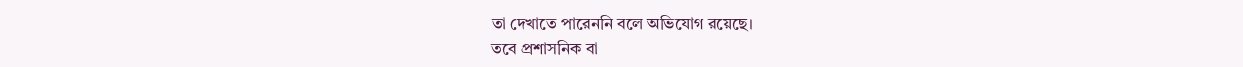তা দেখাতে পারেননি বলে অভিযোগ রয়েছে।
তবে প্রশাসনিক বা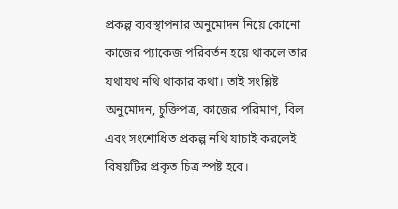প্রকল্প ব্যবস্থাপনার অনুমোদন নিয়ে কোনো কাজের প্যাকেজ পরিবর্তন হয়ে থাকলে তার যথাযথ নথি থাকার কথা। তাই সংশ্লিষ্ট অনুমোদন, চুক্তিপত্র, কাজের পরিমাণ, বিল এবং সংশোধিত প্রকল্প নথি যাচাই করলেই বিষয়টির প্রকৃত চিত্র স্পষ্ট হবে।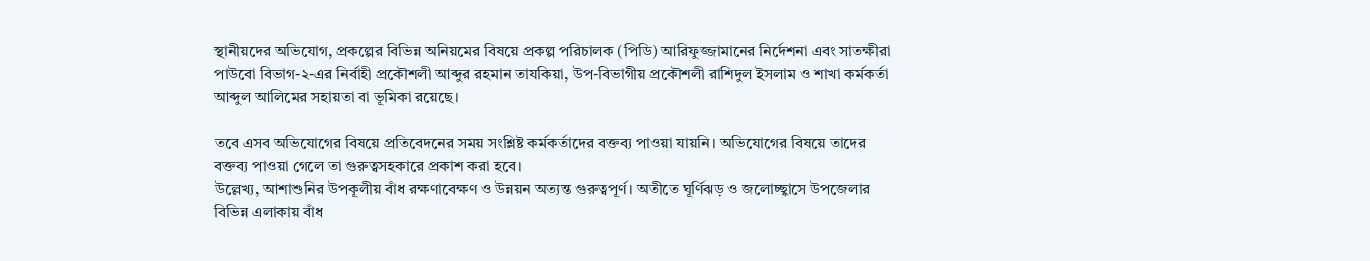স্থানীয়দের অভিযোগ, প্রকল্পের বিভিন্ন অনিয়মের বিষয়ে প্রকল্প পরিচালক (পিডি) আরিফুজ্জামানের নির্দেশনা এবং সাতক্ষীরা পাউবো বিভাগ-২-এর নির্বাহী প্রকৌশলী আব্দুর রহমান তাযকিয়া, উপ-বিভাগীয় প্রকৌশলী রাশিদুল ইসলাম ও শাখা কর্মকর্তা আব্দুল আলিমের সহায়তা বা ভূমিকা রয়েছে।

তবে এসব অভিযোগের বিষয়ে প্রতিবেদনের সময় সংশ্লিষ্ট কর্মকর্তাদের বক্তব্য পাওয়া যায়নি। অভিযোগের বিষয়ে তাদের বক্তব্য পাওয়া গেলে তা গুরুত্বসহকারে প্রকাশ করা হবে।
উল্লেখ্য, আশাশুনির উপকূলীয় বাঁধ রক্ষণাবেক্ষণ ও উন্নয়ন অত্যন্ত গুরুত্বপূর্ণ। অতীতে ঘূর্ণিঝড় ও জলোচ্ছ্বাসে উপজেলার বিভিন্ন এলাকায় বাঁধ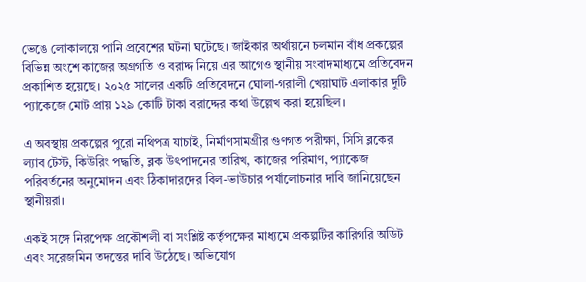ভেঙে লোকালয়ে পানি প্রবেশের ঘটনা ঘটেছে। জাইকার অর্থায়নে চলমান বাঁধ প্রকল্পের বিভিন্ন অংশে কাজের অগ্রগতি ও বরাদ্দ নিয়ে এর আগেও স্থানীয় সংবাদমাধ্যমে প্রতিবেদন প্রকাশিত হয়েছে। ২০২৫ সালের একটি প্রতিবেদনে ঘোলা-গরালী খেয়াঘাট এলাকার দুটি প্যাকেজে মোট প্রায় ১২৯ কোটি টাকা বরাদ্দের কথা উল্লেখ করা হয়েছিল।

এ অবস্থায় প্রকল্পের পুরো নথিপত্র যাচাই, নির্মাণসামগ্রীর গুণগত পরীক্ষা, সিসি ব্লকের ল্যাব টেস্ট, কিউরিং পদ্ধতি, ব্লক উৎপাদনের তারিখ, কাজের পরিমাণ, প্যাকেজ পরিবর্তনের অনুমোদন এবং ঠিকাদারদের বিল-ভাউচার পর্যালোচনার দাবি জানিয়েছেন স্থানীয়রা।

একই সঙ্গে নিরপেক্ষ প্রকৌশলী বা সংশ্লিষ্ট কর্তৃপক্ষের মাধ্যমে প্রকল্পটির কারিগরি অডিট এবং সরেজমিন তদন্তের দাবি উঠেছে। অভিযোগ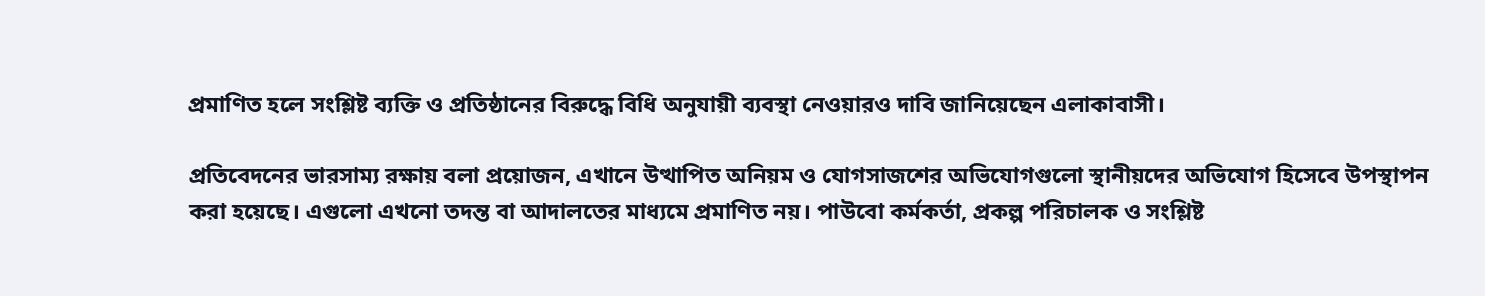প্রমাণিত হলে সংশ্লিষ্ট ব্যক্তি ও প্রতিষ্ঠানের বিরুদ্ধে বিধি অনুযায়ী ব্যবস্থা নেওয়ারও দাবি জানিয়েছেন এলাকাবাসী।

প্রতিবেদনের ভারসাম্য রক্ষায় বলা প্রয়োজন, এখানে উত্থাপিত অনিয়ম ও যোগসাজশের অভিযোগগুলো স্থানীয়দের অভিযোগ হিসেবে উপস্থাপন করা হয়েছে। এগুলো এখনো তদন্ত বা আদালতের মাধ্যমে প্রমাণিত নয়। পাউবো কর্মকর্তা, প্রকল্প পরিচালক ও সংশ্লিষ্ট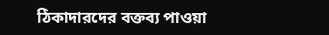ঠিকাদারদের বক্তব্য পাওয়া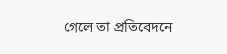গেলে তা প্রতিবেদনে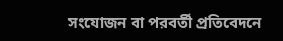সংযোজন বা পরবর্তী প্রতিবেদনে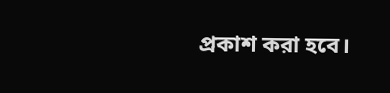প্রকাশ করা হবে।